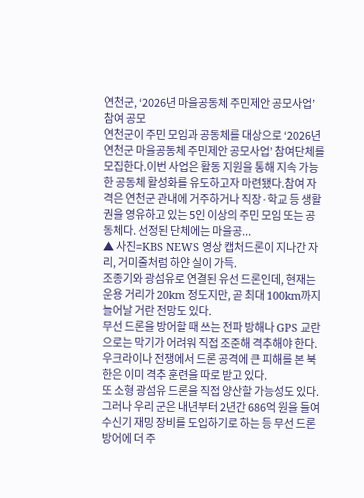연천군, ‘2026년 마을공동체 주민제안 공모사업’ 참여 공모
연천군이 주민 모임과 공동체를 대상으로 ‘2026년 연천군 마을공동체 주민제안 공모사업’ 참여단체를 모집한다.이번 사업은 활동 지원을 통해 지속 가능한 공동체 활성화를 유도하고자 마련됐다.참여 자격은 연천군 관내에 거주하거나 직장·학교 등 생활권을 영유하고 있는 5인 이상의 주민 모임 또는 공동체다. 선정된 단체에는 마을공...
▲ 사진=KBS NEWS 영상 캡처드론이 지나간 자리, 거미줄처럼 하얀 실이 가득.
조종기와 광섬유로 연결된 유선 드론인데, 현재는 운용 거리가 20km 정도지만, 곧 최대 100km까지 늘어날 거란 전망도 있다.
무선 드론을 방어할 때 쓰는 전파 방해나 GPS 교란으로는 막기가 어려워 직접 조준해 격추해야 한다.
우크라이나 전쟁에서 드론 공격에 큰 피해를 본 북한은 이미 격추 훈련을 따로 받고 있다.
또 소형 광섬유 드론을 직접 양산할 가능성도 있다.
그러나 우리 군은 내년부터 2년간 686억 원을 들여 수신기 재밍 장비를 도입하기로 하는 등 무선 드론 방어에 더 주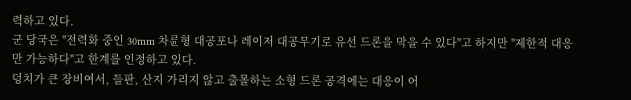력하고 있다.
군 당국은 "전력화 중인 30mm 차륜형 대공포나 레이저 대공무기로 유선 드론을 막을 수 있다"고 하지만 "제한적 대응만 가능하다"고 한계를 인정하고 있다.
덩치가 큰 장비여서, 들판, 산지 가리지 않고 출몰하는 소형 드론 공격에는 대응이 어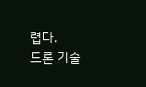렵다.
드론 기술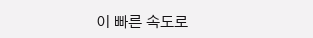이 빠른 속도로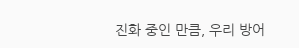진화 중인 만큼, 우리 방어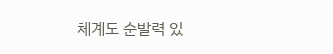체계도 순발력 있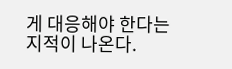게 대응해야 한다는 지적이 나온다.